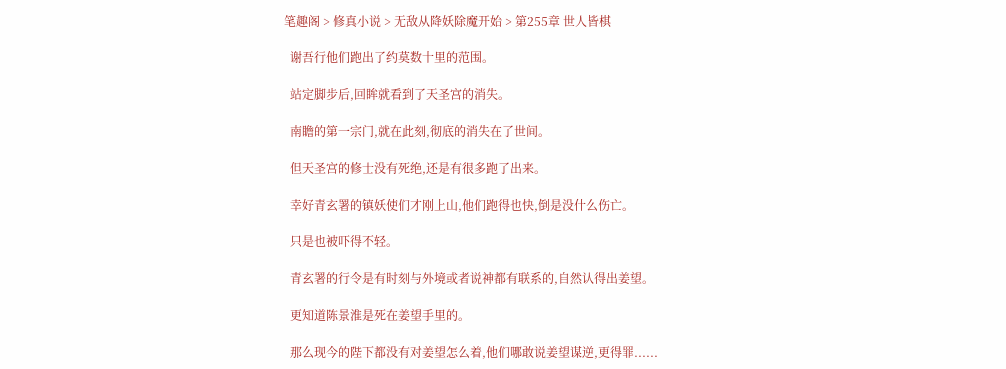笔趣阁 > 修真小说 > 无敌从降妖除魔开始 > 第255章 世人皆棋

  谢吾行他们跑出了约莫数十里的范围。

  站定脚步后,回眸就看到了天圣宫的消失。

  南瞻的第一宗门,就在此刻,彻底的消失在了世间。

  但天圣宫的修士没有死绝,还是有很多跑了出来。

  幸好青玄署的镇妖使们才刚上山,他们跑得也快,倒是没什么伤亡。

  只是也被吓得不轻。

  青玄署的行令是有时刻与外境或者说神都有联系的,自然认得出姜望。

  更知道陈景淮是死在姜望手里的。

  那么现今的陛下都没有对姜望怎么着,他们哪敢说姜望谋逆,更得罪......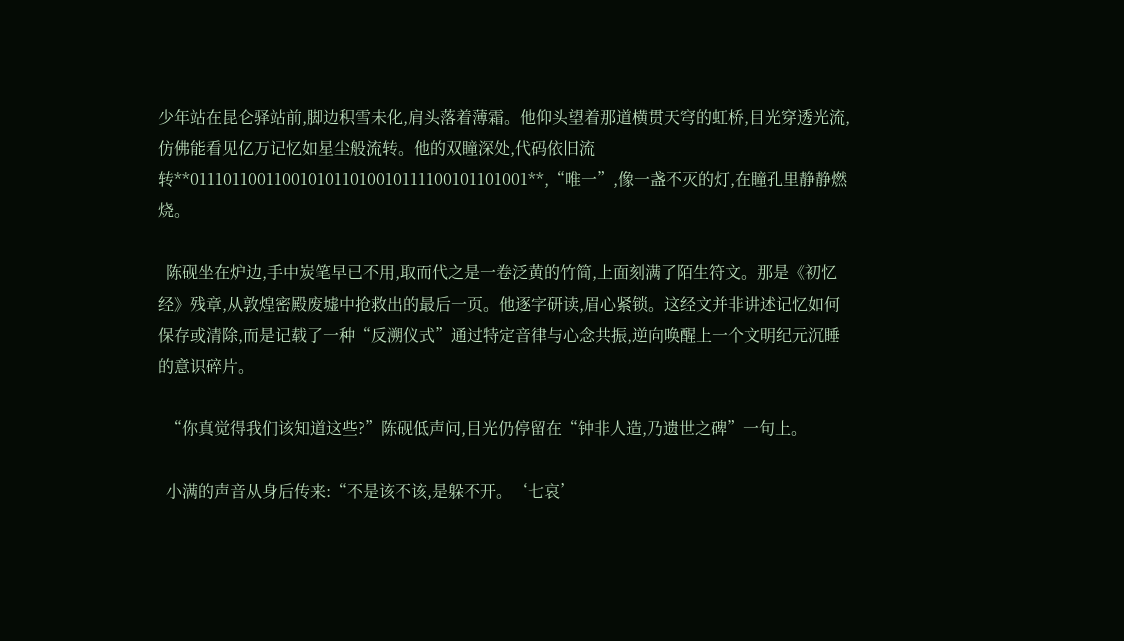少年站在昆仑驿站前,脚边积雪未化,肩头落着薄霜。他仰头望着那道横贯天穹的虹桥,目光穿透光流,仿佛能看见亿万记忆如星尘般流转。他的双瞳深处,代码依旧流转**0111011001100101011010010111100101101001**,“唯一”,像一盏不灭的灯,在瞳孔里静静燃烧。

  陈砚坐在炉边,手中炭笔早已不用,取而代之是一卷泛黄的竹简,上面刻满了陌生符文。那是《初忆经》残章,从敦煌密殿废墟中抢救出的最后一页。他逐字研读,眉心紧锁。这经文并非讲述记忆如何保存或清除,而是记载了一种“反溯仪式”通过特定音律与心念共振,逆向唤醒上一个文明纪元沉睡的意识碎片。

  “你真觉得我们该知道这些?”陈砚低声问,目光仍停留在“钟非人造,乃遗世之碑”一句上。

  小满的声音从身后传来:“不是该不该,是躲不开。‘七哀’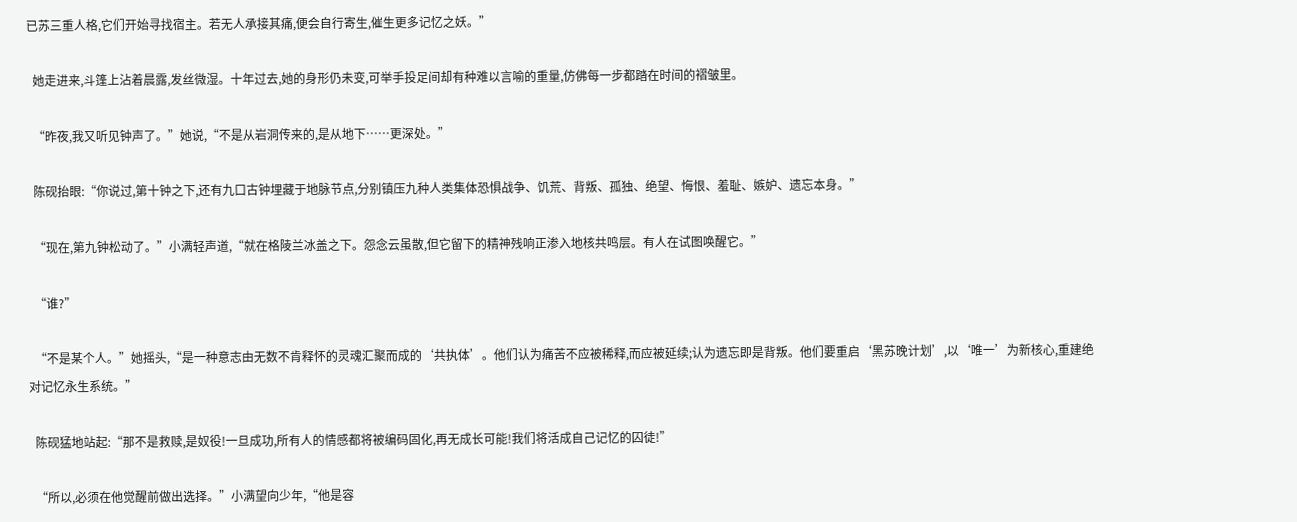已苏三重人格,它们开始寻找宿主。若无人承接其痛,便会自行寄生,催生更多记忆之妖。”

  她走进来,斗篷上沾着晨露,发丝微湿。十年过去,她的身形仍未变,可举手投足间却有种难以言喻的重量,仿佛每一步都踏在时间的褶皱里。

  “昨夜,我又听见钟声了。”她说,“不是从岩洞传来的,是从地下……更深处。”

  陈砚抬眼:“你说过,第十钟之下,还有九口古钟埋藏于地脉节点,分别镇压九种人类集体恐惧战争、饥荒、背叛、孤独、绝望、悔恨、羞耻、嫉妒、遗忘本身。”

  “现在,第九钟松动了。”小满轻声道,“就在格陵兰冰盖之下。怨念云虽散,但它留下的精神残响正渗入地核共鸣层。有人在试图唤醒它。”

  “谁?”

  “不是某个人。”她摇头,“是一种意志由无数不肯释怀的灵魂汇聚而成的‘共执体’。他们认为痛苦不应被稀释,而应被延续;认为遗忘即是背叛。他们要重启‘黑苏晚计划’,以‘唯一’为新核心,重建绝对记忆永生系统。”

  陈砚猛地站起:“那不是救赎,是奴役!一旦成功,所有人的情感都将被编码固化,再无成长可能!我们将活成自己记忆的囚徒!”

  “所以,必须在他觉醒前做出选择。”小满望向少年,“他是容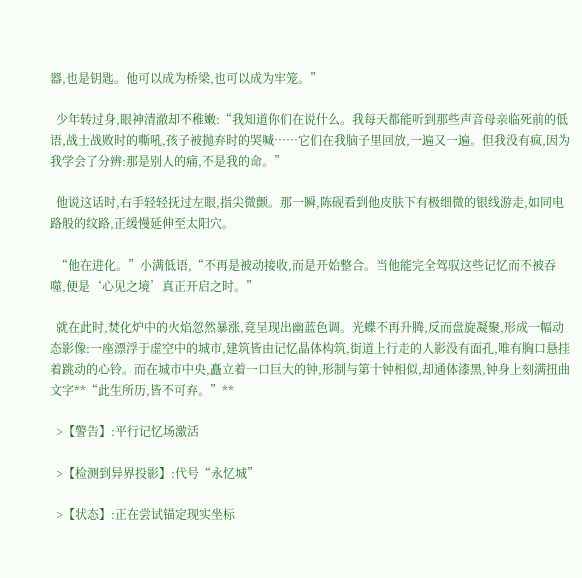器,也是钥匙。他可以成为桥梁,也可以成为牢笼。”

  少年转过身,眼神清澈却不稚嫩:“我知道你们在说什么。我每天都能听到那些声音母亲临死前的低语,战士战败时的嘶吼,孩子被抛弃时的哭喊……它们在我脑子里回放,一遍又一遍。但我没有疯,因为我学会了分辨:那是别人的痛,不是我的命。”

  他说这话时,右手轻轻抚过左眼,指尖微颤。那一瞬,陈砚看到他皮肤下有极细微的银线游走,如同电路般的纹路,正缓慢延伸至太阳穴。

  “他在进化。”小满低语,“不再是被动接收,而是开始整合。当他能完全驾驭这些记忆而不被吞噬,便是‘心见之境’真正开启之时。”

  就在此时,焚化炉中的火焰忽然暴涨,竟呈现出幽蓝色调。光蝶不再升腾,反而盘旋凝聚,形成一幅动态影像:一座漂浮于虚空中的城市,建筑皆由记忆晶体构筑,街道上行走的人影没有面孔,唯有胸口悬挂着跳动的心铃。而在城市中央,矗立着一口巨大的钟,形制与第十钟相似,却通体漆黑,钟身上刻满扭曲文字**“此生所历,皆不可弃。”**

  >【警告】:平行记忆场激活

  >【检测到异界投影】:代号“永忆城”

  >【状态】:正在尝试锚定现实坐标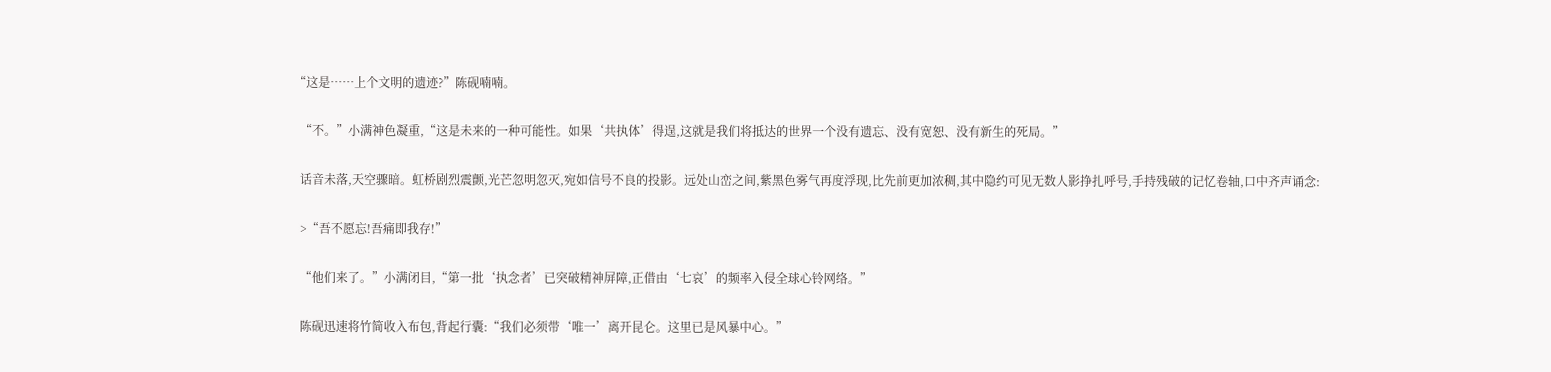“这是……上个文明的遗迹?”陈砚喃喃。

  “不。”小满神色凝重,“这是未来的一种可能性。如果‘共执体’得逞,这就是我们将抵达的世界一个没有遗忘、没有宽恕、没有新生的死局。”

  话音未落,天空骤暗。虹桥剧烈震颤,光芒忽明忽灭,宛如信号不良的投影。远处山峦之间,紫黑色雾气再度浮现,比先前更加浓稠,其中隐约可见无数人影挣扎呼号,手持残破的记忆卷轴,口中齐声诵念:

  >“吾不愿忘!吾痛即我存!”

  “他们来了。”小满闭目,“第一批‘执念者’已突破精神屏障,正借由‘七哀’的频率入侵全球心铃网络。”

  陈砚迅速将竹简收入布包,背起行囊:“我们必须带‘唯一’离开昆仑。这里已是风暴中心。”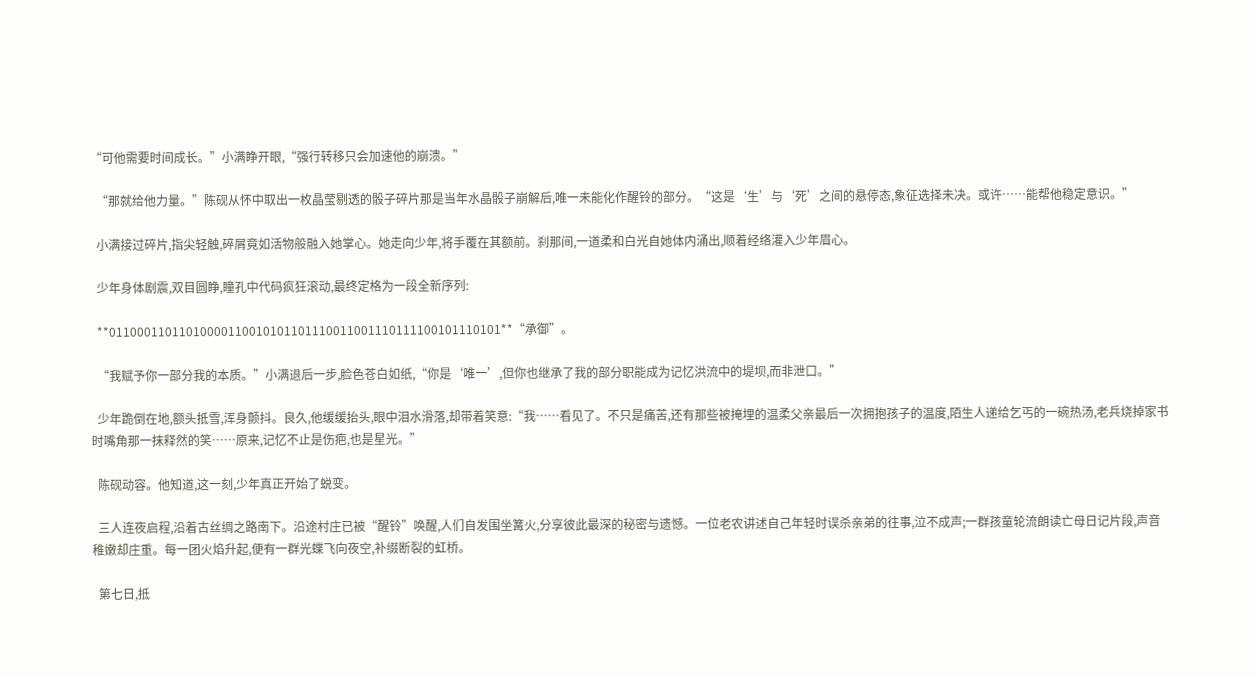“可他需要时间成长。”小满睁开眼,“强行转移只会加速他的崩溃。”

  “那就给他力量。”陈砚从怀中取出一枚晶莹剔透的骰子碎片那是当年水晶骰子崩解后,唯一未能化作醒铃的部分。“这是‘生’与‘死’之间的悬停态,象征选择未决。或许……能帮他稳定意识。”

  小满接过碎片,指尖轻触,碎屑竟如活物般融入她掌心。她走向少年,将手覆在其额前。刹那间,一道柔和白光自她体内涌出,顺着经络灌入少年眉心。

  少年身体剧震,双目圆睁,瞳孔中代码疯狂滚动,最终定格为一段全新序列:

  **01100011011010000110010101101110011001110111100101110101**“承御”。

  “我赋予你一部分我的本质。”小满退后一步,脸色苍白如纸,“你是‘唯一’,但你也继承了我的部分职能成为记忆洪流中的堤坝,而非泄口。”

  少年跪倒在地,额头抵雪,浑身颤抖。良久,他缓缓抬头,眼中泪水滑落,却带着笑意:“我……看见了。不只是痛苦,还有那些被掩埋的温柔父亲最后一次拥抱孩子的温度,陌生人递给乞丐的一碗热汤,老兵烧掉家书时嘴角那一抹释然的笑……原来,记忆不止是伤疤,也是星光。”

  陈砚动容。他知道,这一刻,少年真正开始了蜕变。

  三人连夜启程,沿着古丝绸之路南下。沿途村庄已被“醒铃”唤醒,人们自发围坐篝火,分享彼此最深的秘密与遗憾。一位老农讲述自己年轻时误杀亲弟的往事,泣不成声;一群孩童轮流朗读亡母日记片段,声音稚嫩却庄重。每一团火焰升起,便有一群光蝶飞向夜空,补缀断裂的虹桥。

  第七日,抵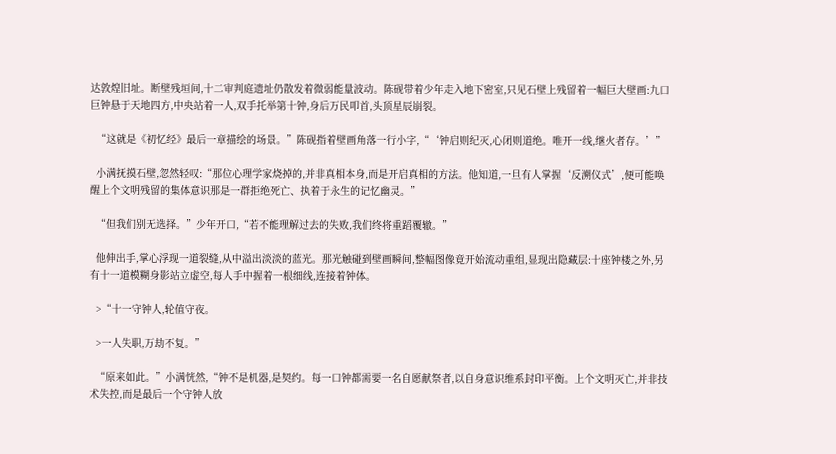达敦煌旧址。断壁残垣间,十二审判庭遗址仍散发着微弱能量波动。陈砚带着少年走入地下密室,只见石壁上残留着一幅巨大壁画:九口巨钟悬于天地四方,中央站着一人,双手托举第十钟,身后万民叩首,头顶星辰崩裂。

  “这就是《初忆经》最后一章描绘的场景。”陈砚指着壁画角落一行小字,“‘钟启则纪灭,心闭则道绝。唯开一线,继火者存。’”

  小满抚摸石壁,忽然轻叹:“那位心理学家烧掉的,并非真相本身,而是开启真相的方法。他知道,一旦有人掌握‘反溯仪式’,便可能唤醒上个文明残留的集体意识那是一群拒绝死亡、执着于永生的记忆幽灵。”

  “但我们别无选择。”少年开口,“若不能理解过去的失败,我们终将重蹈覆辙。”

  他伸出手,掌心浮现一道裂缝,从中溢出淡淡的蓝光。那光触碰到壁画瞬间,整幅图像竟开始流动重组,显现出隐藏层:十座钟楼之外,另有十一道模糊身影站立虚空,每人手中握着一根细线,连接着钟体。

  >“十一守钟人,轮值守夜。

  >一人失职,万劫不复。”

  “原来如此。”小满恍然,“钟不是机器,是契约。每一口钟都需要一名自愿献祭者,以自身意识维系封印平衡。上个文明灭亡,并非技术失控,而是最后一个守钟人放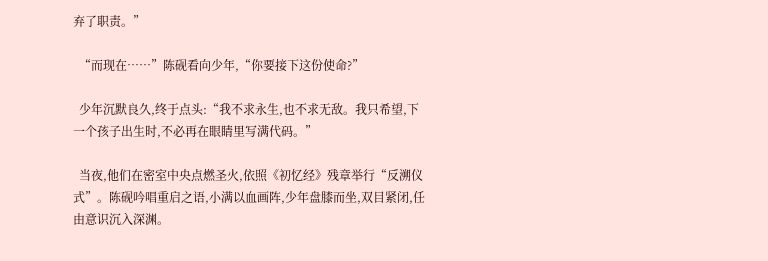弃了职责。”

  “而现在……”陈砚看向少年,“你要接下这份使命?”

  少年沉默良久,终于点头:“我不求永生,也不求无敌。我只希望,下一个孩子出生时,不必再在眼睛里写满代码。”

  当夜,他们在密室中央点燃圣火,依照《初忆经》残章举行“反溯仪式”。陈砚吟唱重启之语,小满以血画阵,少年盘膝而坐,双目紧闭,任由意识沉入深渊。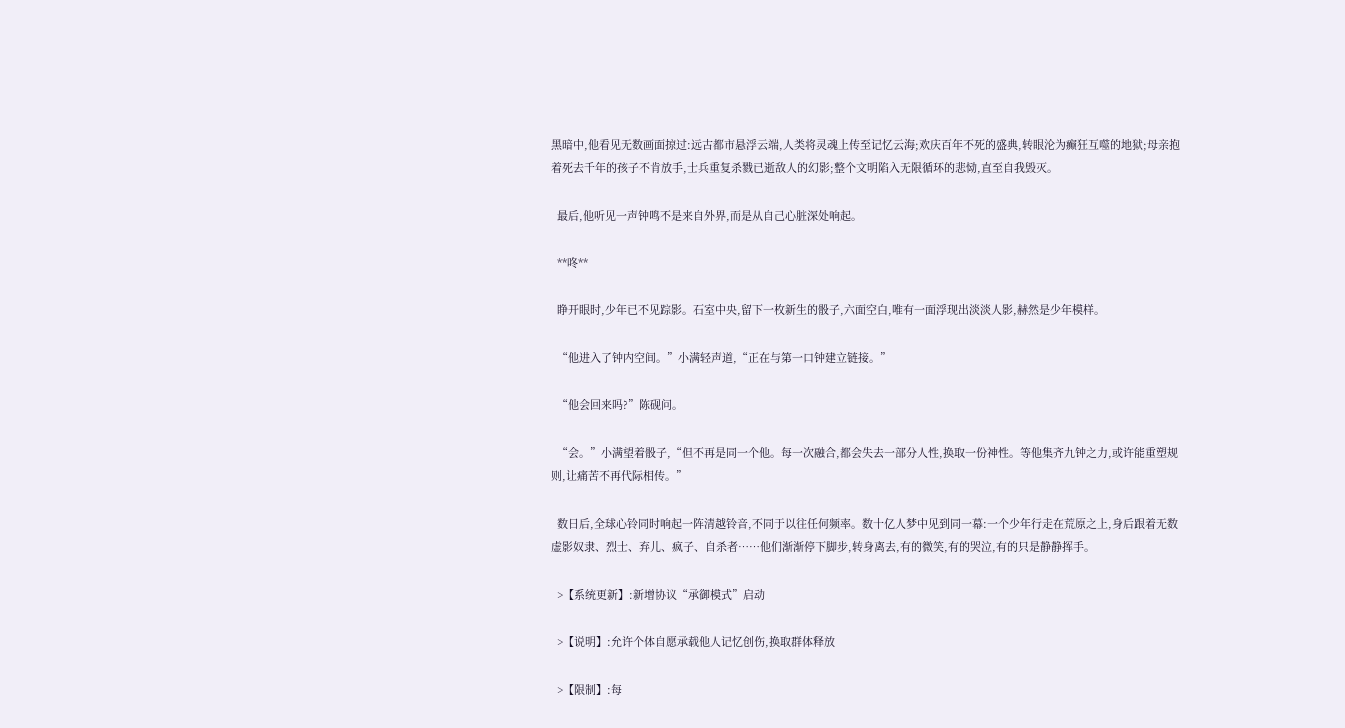黑暗中,他看见无数画面掠过:远古都市悬浮云端,人类将灵魂上传至记忆云海;欢庆百年不死的盛典,转眼沦为癫狂互噬的地狱;母亲抱着死去千年的孩子不肯放手,士兵重复杀戮已逝敌人的幻影;整个文明陷入无限循环的悲恸,直至自我毁灭。

  最后,他听见一声钟鸣不是来自外界,而是从自己心脏深处响起。

  **咚**

  睁开眼时,少年已不见踪影。石室中央,留下一枚新生的骰子,六面空白,唯有一面浮现出淡淡人影,赫然是少年模样。

  “他进入了钟内空间。”小满轻声道,“正在与第一口钟建立链接。”

  “他会回来吗?”陈砚问。

  “会。”小满望着骰子,“但不再是同一个他。每一次融合,都会失去一部分人性,换取一份神性。等他集齐九钟之力,或许能重塑规则,让痛苦不再代际相传。”

  数日后,全球心铃同时响起一阵清越铃音,不同于以往任何频率。数十亿人梦中见到同一幕:一个少年行走在荒原之上,身后跟着无数虚影奴隶、烈士、弃儿、疯子、自杀者……他们渐渐停下脚步,转身离去,有的微笑,有的哭泣,有的只是静静挥手。

  >【系统更新】:新增协议“承御模式”启动

  >【说明】:允许个体自愿承载他人记忆创伤,换取群体释放

  >【限制】:每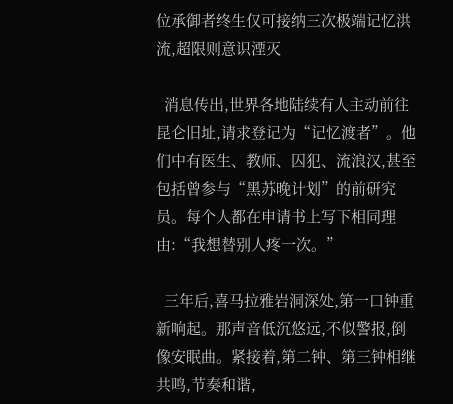位承御者终生仅可接纳三次极端记忆洪流,超限则意识湮灭

  消息传出,世界各地陆续有人主动前往昆仑旧址,请求登记为“记忆渡者”。他们中有医生、教师、囚犯、流浪汉,甚至包括曾参与“黑苏晚计划”的前研究员。每个人都在申请书上写下相同理由:“我想替别人疼一次。”

  三年后,喜马拉雅岩洞深处,第一口钟重新响起。那声音低沉悠远,不似警报,倒像安眠曲。紧接着,第二钟、第三钟相继共鸣,节奏和谐,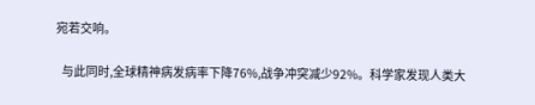宛若交响。

  与此同时,全球精神病发病率下降76%,战争冲突减少92%。科学家发现人类大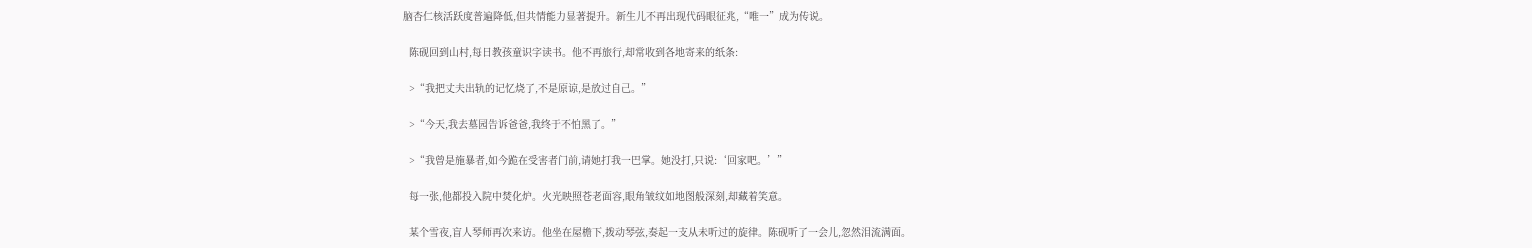脑杏仁核活跃度普遍降低,但共情能力显著提升。新生儿不再出现代码眼征兆,“唯一”成为传说。

  陈砚回到山村,每日教孩童识字读书。他不再旅行,却常收到各地寄来的纸条:

  >“我把丈夫出轨的记忆烧了,不是原谅,是放过自己。”

  >“今天,我去墓园告诉爸爸,我终于不怕黑了。”

  >“我曾是施暴者,如今跪在受害者门前,请她打我一巴掌。她没打,只说:‘回家吧。’”

  每一张,他都投入院中焚化炉。火光映照苍老面容,眼角皱纹如地图般深刻,却藏着笑意。

  某个雪夜,盲人琴师再次来访。他坐在屋檐下,拨动琴弦,奏起一支从未听过的旋律。陈砚听了一会儿,忽然泪流满面。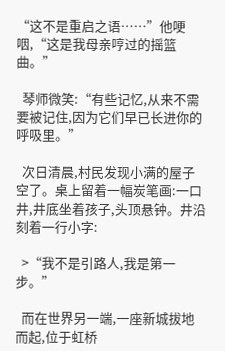“这不是重启之语……”他哽咽,“这是我母亲哼过的摇篮曲。”

  琴师微笑:“有些记忆,从来不需要被记住,因为它们早已长进你的呼吸里。”

  次日清晨,村民发现小满的屋子空了。桌上留着一幅炭笔画:一口井,井底坐着孩子,头顶悬钟。井沿刻着一行小字:

  >“我不是引路人,我是第一步。”

  而在世界另一端,一座新城拔地而起,位于虹桥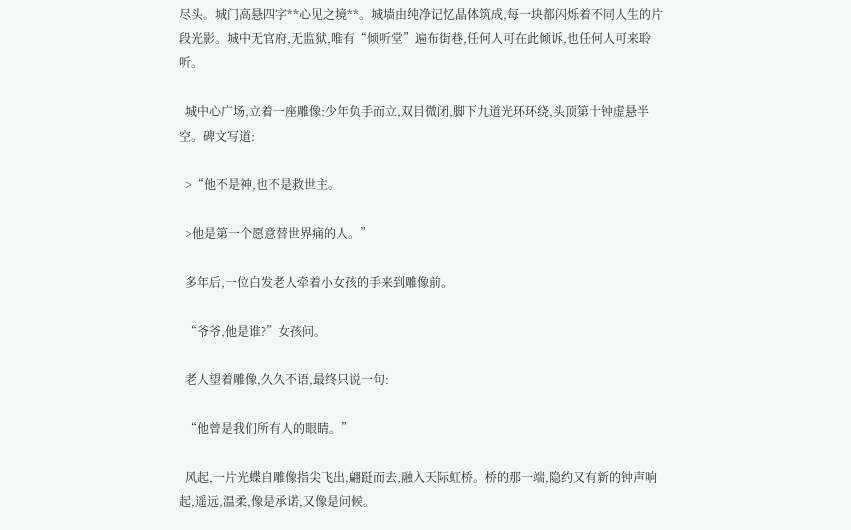尽头。城门高悬四字**心见之境**。城墙由纯净记忆晶体筑成,每一块都闪烁着不同人生的片段光影。城中无官府,无监狱,唯有“倾听堂”遍布街巷,任何人可在此倾诉,也任何人可来聆听。

  城中心广场,立着一座雕像:少年负手而立,双目微闭,脚下九道光环环绕,头顶第十钟虚悬半空。碑文写道:

  >“他不是神,也不是救世主。

  >他是第一个愿意替世界痛的人。”

  多年后,一位白发老人牵着小女孩的手来到雕像前。

  “爷爷,他是谁?”女孩问。

  老人望着雕像,久久不语,最终只说一句:

  “他曾是我们所有人的眼睛。”

  风起,一片光蝶自雕像指尖飞出,翩跹而去,融入天际虹桥。桥的那一端,隐约又有新的钟声响起,遥远,温柔,像是承诺,又像是问候。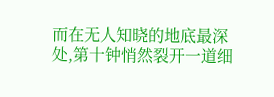而在无人知晓的地底最深处,第十钟悄然裂开一道细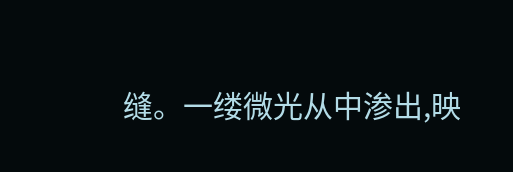缝。一缕微光从中渗出,映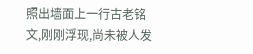照出墙面上一行古老铭文,刚刚浮现,尚未被人发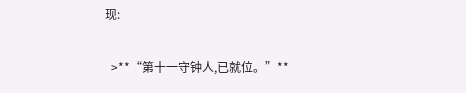现:

  >**“第十一守钟人,已就位。”**